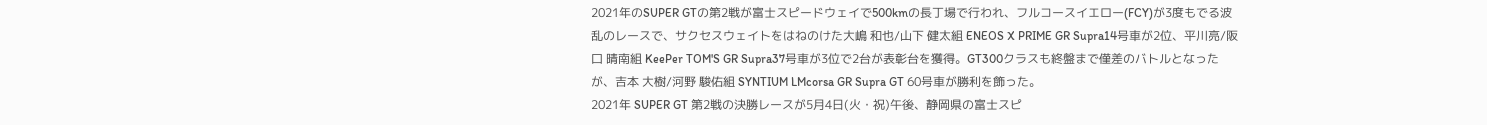2021年のSUPER GTの第2戦が富士スピードウェイで500kmの長丁場で行われ、フルコースイエロー(FCY)が3度もでる波乱のレースで、サクセスウェイトをはねのけた大嶋 和也/山下 健太組 ENEOS X PRIME GR Supra14号車が2位、平川亮/阪口 晴南組 KeePer TOM'S GR Supra37号車が3位で2台が表彰台を獲得。GT300クラスも終盤まで僅差のバトルとなったが、吉本 大樹/河野 駿佑組 SYNTIUM LMcorsa GR Supra GT 60号車が勝利を飾った。
2021年 SUPER GT 第2戦の決勝レースが5月4日(火・祝)午後、静岡県の富士スピ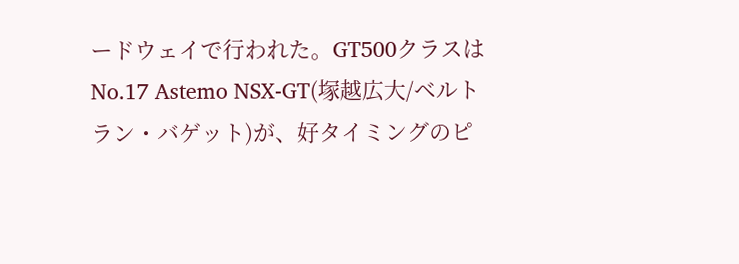ードウェイで行われた。GT500クラスはNo.17 Astemo NSX-GT(塚越広大/ベルトラン・バゲット)が、好タイミングのピ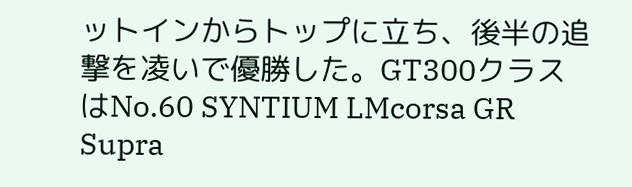ットインからトップに立ち、後半の追撃を凌いで優勝した。GT300クラスはNo.60 SYNTIUM LMcorsa GR Supra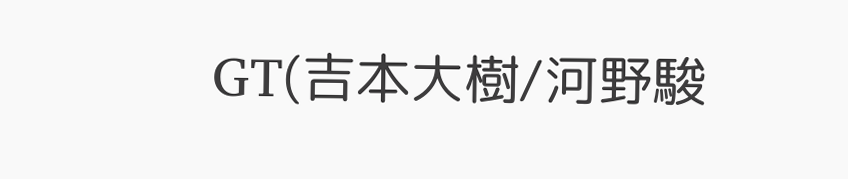GT(吉本大樹/河野駿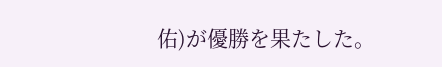佑)が優勝を果たした。